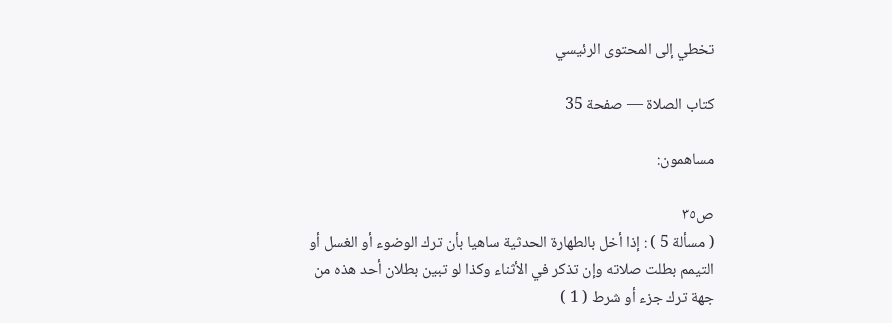تخطي إلى المحتوى الرئيسي

كتاب الصلاة — صفحة 35

مساهمون:

ص٣٥
( مسألة 5 ) : إذا أخل بالطهارة الحدثية ساهيا بأن ترك الوضوء أو الغسل أو التيمم بطلت صلاته وإن تذكر في الأثناء وكذا لو تبين بطلان أحد هذه من جهة ترك جزء أو شرط ( 1 )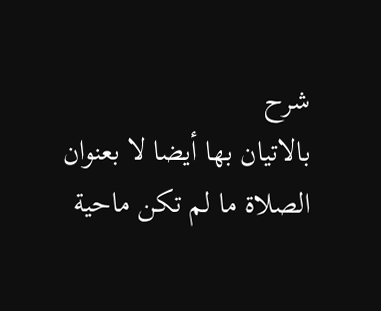شرح
بالاتيان بها أيضا لا بعنوان الصلاة ما لم تكن ماحية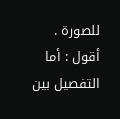للصورة . أقول : أما التفصيل بين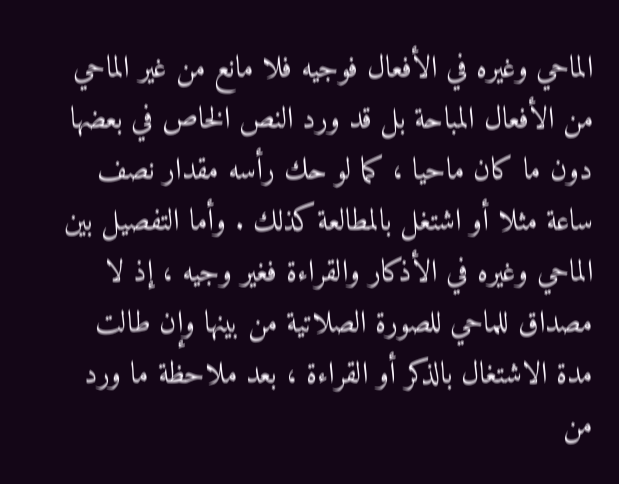الماحي وغيره في الأفعال فوجيه فلا مانع من غير الماحي من الأفعال المباحة بل قد ورد النص الخاص في بعضها دون ما كان ماحيا ، كما لو حك رأسه مقدار نصف ساعة مثلا أو اشتغل بالمطالعة كذلك . وأما التفصيل بين الماحي وغيره في الأذكار والقراءة فغير وجيه ، إذ لا مصداق للماحي للصورة الصلاتية من بينها وإن طالت مدة الاشتغال بالذكر أو القراءة ، بعد ملاحظة ما ورد من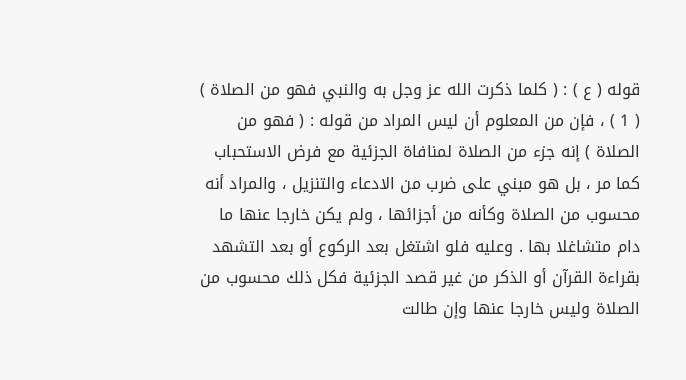قوله ( ع ) : ( كلما ذكرت الله عز وجل به والنبي فهو من الصلاة ) ( 1 ) ، فإن من المعلوم أن ليس المراد من قوله : ( فهو من الصلاة ) إنه جزء من الصلاة لمنافاة الجزئية مع فرض الاستحباب كما مر ، بل هو مبني على ضرب من الادعاء والتنزيل ، والمراد أنه محسوب من الصلاة وكأنه من أجزائها ، ولم يكن خارجا عنها ما دام متشاغلا بها . وعليه فلو اشتغل بعد الركوع أو بعد التشهد بقراءة القرآن أو الذكر من غير قصد الجزئية فكل ذلك محسوب من الصلاة وليس خارجا عنها وإن طالت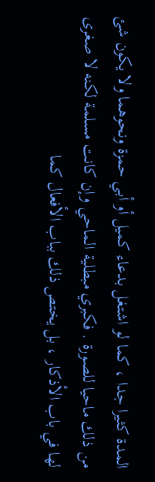المدة كثيرا جدا ، كما لو اشتغل بدعاء كميل أو أبي حمزة ونحوهما ولا يكون شئ من ذلك ماحيا للصورة . فكبري مبطلية الماحي وإن كانت مسلمة لكنه لا صغرى لها في باب الأذكار ، بل يختص ذلك بباب الأفعال كما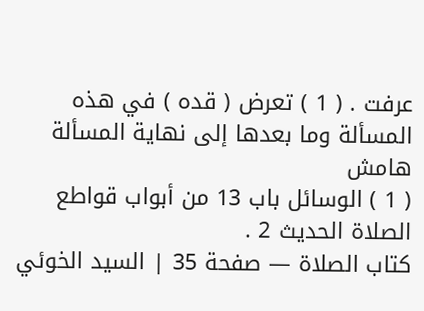عرفت . ( 1 ) تعرض ( قده ) في هذه المسألة وما بعدها إلى نهاية المسألة
هامش
( 1 ) الوسائل باب 13 من أبواب قواطع الصلاة الحديث 2 .
كتاب الصلاة — صفحة 35 | السيد الخوئي